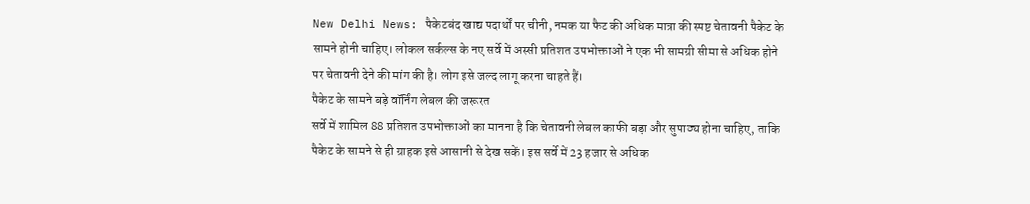New Delhi News: पैकेटबंद खाद्य पदार्थों पर चीनी, नमक या फैट की अधिक मात्रा की स्पष्ट चेतावनी पैकेट के सामने होनी चाहिए। लोकल सर्कल्स के नए सर्वे में अस्सी प्रतिशत उपभोक्ताओं ने एक भी सामग्री सीमा से अधिक होने पर चेतावनी देने की मांग की है। लोग इसे जल्द लागू करना चाहते हैं।
पैकेट के सामने बड़े वॉर्निंग लेबल की जरूरत
सर्वे में शामिल 88 प्रतिशत उपभोक्ताओं का मानना है कि चेतावनी लेबल काफी बड़ा और सुपाठ्य होना चाहिए, ताकि पैकेट के सामने से ही ग्राहक इसे आसानी से देख सकें। इस सर्वे में 23 हजार से अधिक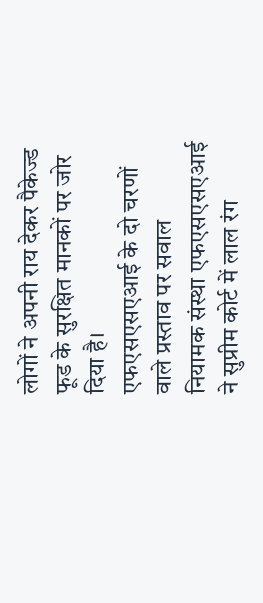लोगों ने अपनी राय देकर पैकेज्ड फूड के सुरक्षित मानकों पर जोर दिया है।
एफएसएसएआई के दो चरणों वाले प्रस्ताव पर सवाल
नियामक संस्था एफएसएसएआई ने सुप्रीम कोर्ट में लाल रंग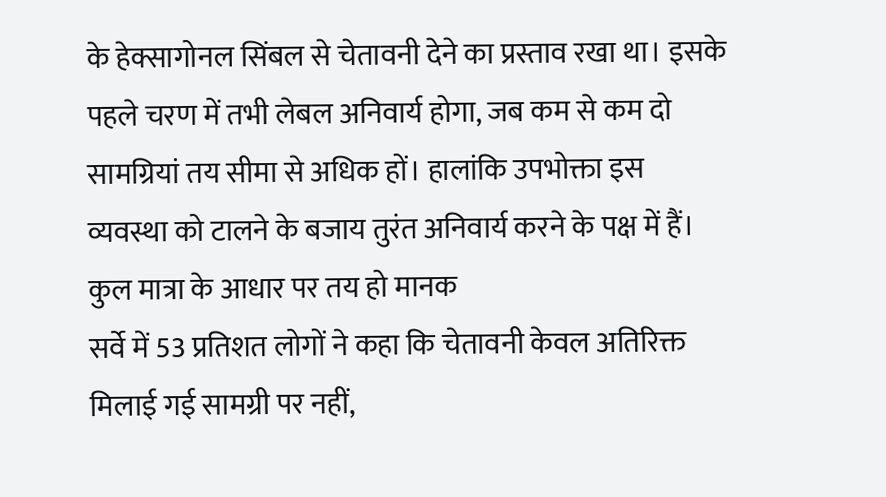के हेक्सागोनल सिंबल से चेतावनी देने का प्रस्ताव रखा था। इसके पहले चरण में तभी लेबल अनिवार्य होगा, जब कम से कम दो सामग्रियां तय सीमा से अधिक हों। हालांकि उपभोक्ता इस व्यवस्था को टालने के बजाय तुरंत अनिवार्य करने के पक्ष में हैं।
कुल मात्रा के आधार पर तय हो मानक
सर्वे में 53 प्रतिशत लोगों ने कहा कि चेतावनी केवल अतिरिक्त मिलाई गई सामग्री पर नहीं,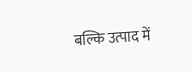बल्कि उत्पाद में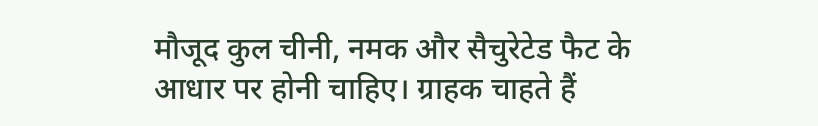मौजूद कुल चीनी, नमक और सैचुरेटेड फैट के आधार पर होनी चाहिए। ग्राहक चाहते हैं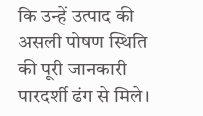कि उन्हें उत्पाद की असली पोषण स्थिति की पूरी जानकारी पारदर्शी ढंग से मिले।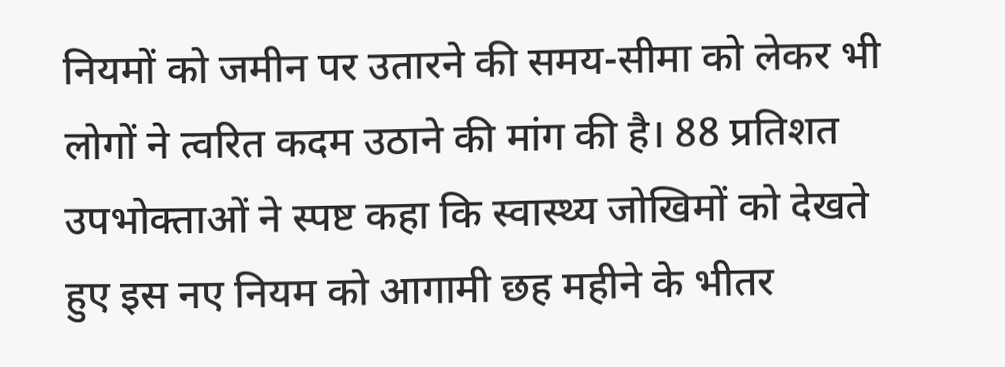नियमों को जमीन पर उतारने की समय-सीमा को लेकर भी लोगों ने त्वरित कदम उठाने की मांग की है। 88 प्रतिशत उपभोक्ताओं ने स्पष्ट कहा कि स्वास्थ्य जोखिमों को देखते हुए इस नए नियम को आगामी छह महीने के भीतर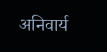अनिवार्य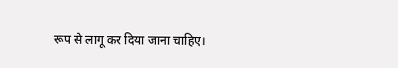रूप से लागू कर दिया जाना चाहिए।